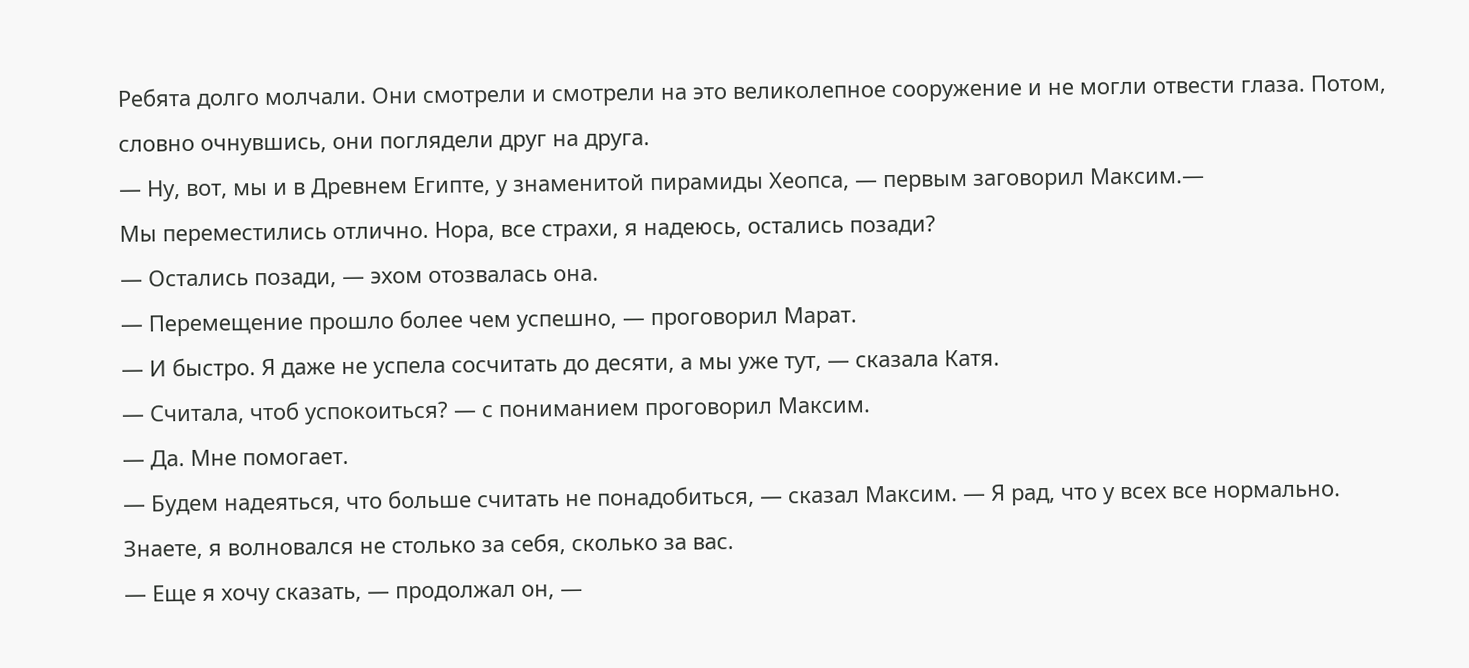Ребята долго молчали. Они смотрели и смотрели на это великолепное сооружение и не могли отвести глаза. Потом, словно очнувшись, они поглядели друг на друга.
— Ну, вот, мы и в Древнем Египте, у знаменитой пирамиды Хеопса, — первым заговорил Максим.—
Мы переместились отлично. Нора, все страхи, я надеюсь, остались позади?
— Остались позади, — эхом отозвалась она.
— Перемещение прошло более чем успешно, — проговорил Марат.
— И быстро. Я даже не успела сосчитать до десяти, а мы уже тут, — сказала Катя.
— Считала, чтоб успокоиться? — с пониманием проговорил Максим.
— Да. Мне помогает.
— Будем надеяться, что больше считать не понадобиться, — сказал Максим. — Я рад, что у всех все нормально. Знаете, я волновался не столько за себя, сколько за вас.
— Еще я хочу сказать, — продолжал он, —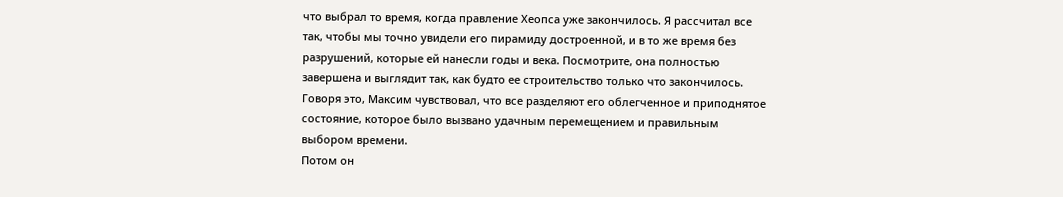что выбрал то время, когда правление Хеопса уже закончилось. Я рассчитал все так, чтобы мы точно увидели его пирамиду достроенной, и в то же время без разрушений, которые ей нанесли годы и века. Посмотрите, она полностью завершена и выглядит так, как будто ее строительство только что закончилось.
Говоря это, Максим чувствовал, что все разделяют его облегченное и приподнятое состояние, которое было вызвано удачным перемещением и правильным выбором времени.
Потом он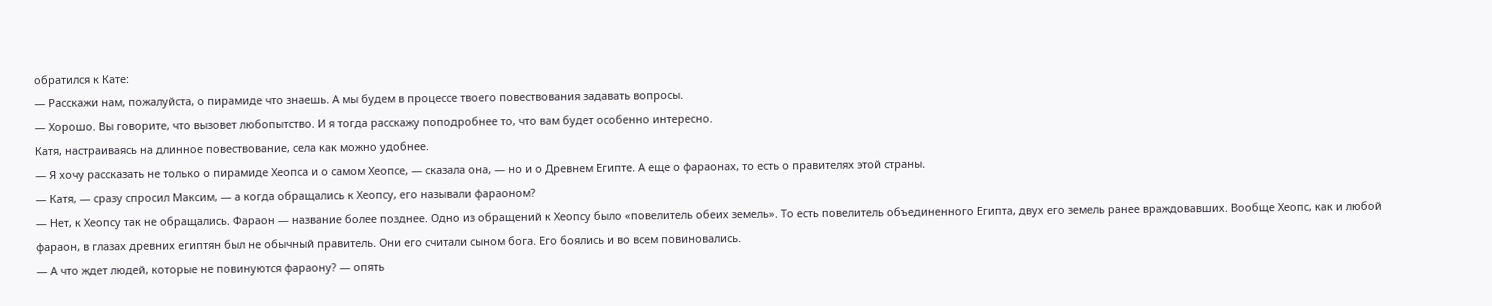обратился к Кате:
— Расскажи нам, пожалуйста, о пирамиде что знаешь. А мы будем в процессе твоего повествования задавать вопросы.
— Хорошо. Вы говорите, что вызовет любопытство. И я тогда расскажу поподробнее то, что вам будет особенно интересно.
Катя, настраиваясь на длинное повествование, села как можно удобнее.
— Я хочу рассказать не только о пирамиде Хеопса и о самом Хеопсе, — сказала она, — но и о Древнем Египте. А еще о фараонах, то есть о правителях этой страны.
— Катя, — сразу спросил Максим, — а когда обращались к Хеопсу, его называли фараоном?
— Нет, к Хеопсу так не обращались. Фараон — название более позднее. Одно из обращений к Хеопсу было «повелитель обеих земель». То есть повелитель объединенного Египта, двух его земель ранее враждовавших. Вообще Хеопс, как и любой фараон, в глазах древних египтян был не обычный правитель. Они его считали сыном бога. Его боялись и во всем повиновались.
— А что ждет людей, которые не повинуются фараону? — опять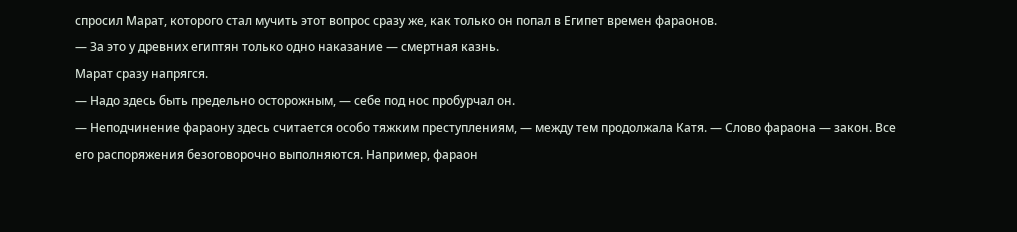спросил Марат, которого стал мучить этот вопрос сразу же, как только он попал в Египет времен фараонов.
— За это у древних египтян только одно наказание — смертная казнь.
Марат сразу напрягся.
— Надо здесь быть предельно осторожным, — себе под нос пробурчал он.
— Неподчинение фараону здесь считается особо тяжким преступлениям, — между тем продолжала Катя. — Слово фараона — закон. Все его распоряжения безоговорочно выполняются. Например, фараон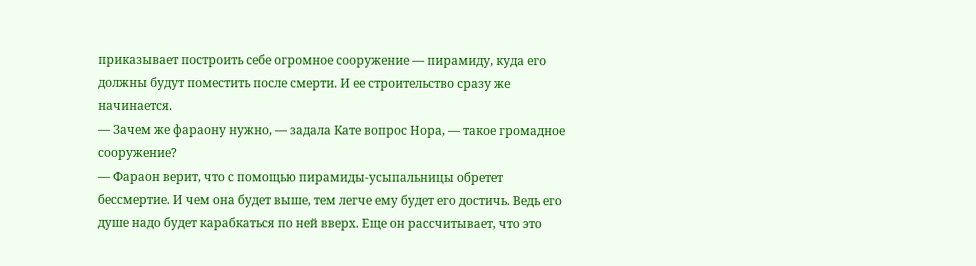приказывает построить себе огромное сооружение — пирамиду, куда его должны будут поместить после смерти. И ее строительство сразу же начинается.
— Зачем же фараону нужно, — задала Кате вопрос Нора, — такое громадное сооружение?
— Фараон верит, что с помощью пирамиды-усыпальницы обретет бессмертие. И чем она будет выше, тем легче ему будет его достичь. Ведь его душе надо будет карабкаться по ней вверх. Еще он рассчитывает, что это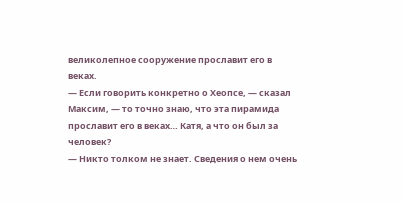великолепное сооружение прославит его в веках.
— Если говорить конкретно о Хеопсе, — сказал Максим, — то точно знаю, что эта пирамида прославит его в веках… Катя, а что он был за человек?
— Никто толком не знает. Сведения о нем очень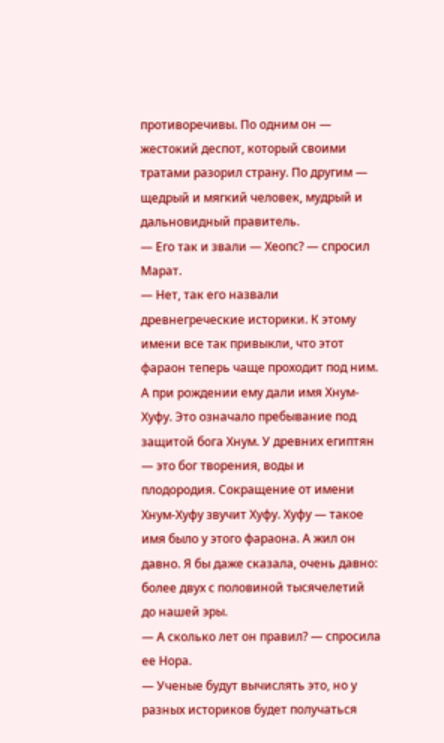противоречивы. По одним он — жестокий деспот, который своими тратами разорил страну. По другим — щедрый и мягкий человек, мудрый и дальновидный правитель.
— Его так и звали — Хеопс? — спросил Марат.
— Нет, так его назвали древнегреческие историки. К этому имени все так привыкли, что этот фараон теперь чаще проходит под ним. А при рождении ему дали имя Хнум-Хуфу. Это означало пребывание под защитой бога Хнум. У древних египтян — это бог творения, воды и плодородия. Сокращение от имени Хнум-Хуфу звучит Хуфу. Хуфу — такое имя было у этого фараона. А жил он давно. Я бы даже сказала, очень давно: более двух с половиной тысячелетий до нашей эры.
— А сколько лет он правил? — спросила ее Нора.
— Ученые будут вычислять это, но у разных историков будет получаться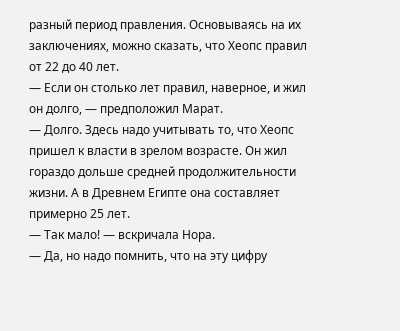разный период правления. Основываясь на их заключениях, можно сказать, что Хеопс правил от 22 до 40 лет.
— Если он столько лет правил, наверное, и жил он долго, — предположил Марат.
— Долго. Здесь надо учитывать то, что Хеопс пришел к власти в зрелом возрасте. Он жил гораздо дольше средней продолжительности жизни. А в Древнем Египте она составляет примерно 25 лет.
— Так мало! — вскричала Нора.
— Да, но надо помнить, что на эту цифру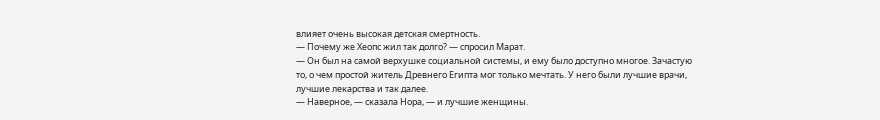влияет очень высокая детская смертность.
— Почему же Хеопс жил так долго? — спросил Марат.
— Он был на самой верхушке социальной системы, и ему было доступно многое. Зачастую то, о чем простой житель Древнего Египта мог только мечтать. У него были лучшие врачи, лучшие лекарства и так далее.
— Наверное, — сказала Нора, — и лучшие женщины.